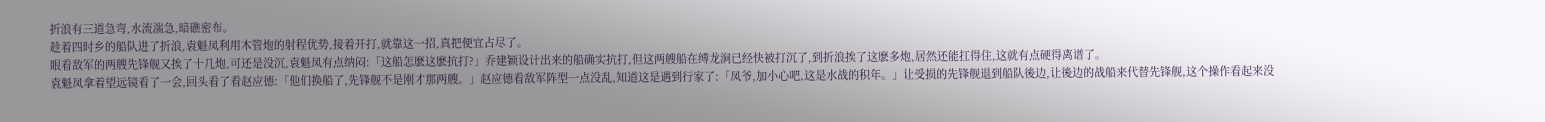折浪有三道急弯,水流湍急,暗礁密布。
趁着四时乡的船队进了折浪,袁魁凤利用木管炮的射程优势,接着开打,就靠这一招,真把便宜占尽了。
眼看敌军的两艘先锋舰又挨了十几炮,可还是没沉,袁魁凤有点纳闷:「这船怎麽这麽抗打?」乔建颖设计出来的船确实抗打,但这两艘船在缚龙涧已经快被打沉了,到折浪挨了这麽多炮,居然还能扛得住,这就有点硬得离谱了。
袁魁凤拿着望远镜看了一会,回头看了看赵应德:「他们换船了,先锋舰不是刚才那两艘。」赵应德看敌军阵型一点没乱,知道这是遇到行家了:「凤爷,加小心吧,这是水战的积年。」让受损的先锋舰退到船队後边,让後边的战船来代替先锋舰,这个操作看起来没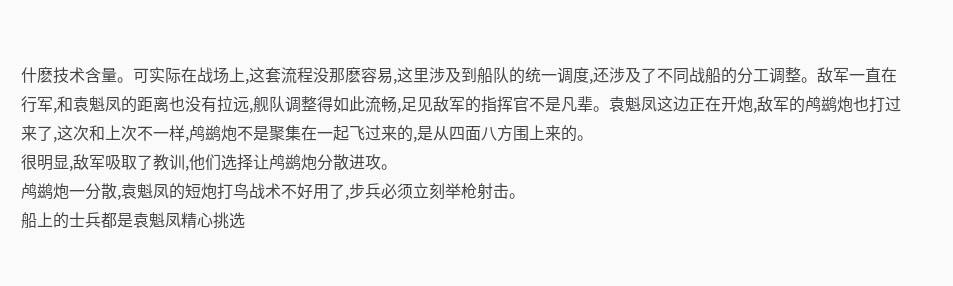什麽技术含量。可实际在战场上,这套流程没那麽容易,这里涉及到船队的统一调度,还涉及了不同战船的分工调整。敌军一直在行军,和袁魁凤的距离也没有拉远,舰队调整得如此流畅,足见敌军的指挥官不是凡辈。袁魁凤这边正在开炮,敌军的鸬鹚炮也打过来了,这次和上次不一样,鸬鹚炮不是聚集在一起飞过来的,是从四面八方围上来的。
很明显,敌军吸取了教训,他们选择让鸬鹚炮分散进攻。
鸬鹚炮一分散,袁魁凤的短炮打鸟战术不好用了,步兵必须立刻举枪射击。
船上的士兵都是袁魁凤精心挑选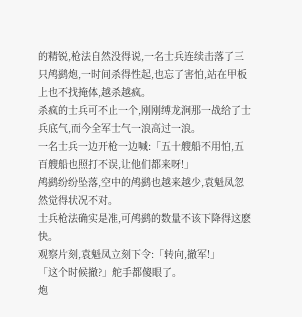的精锐,枪法自然没得说,一名士兵连续击落了三只鸬鹚炮,一时间杀得性起,也忘了害怕,站在甲板上也不找掩体,越杀越疯。
杀疯的士兵可不止一个,刚刚缚龙涧那一战给了士兵底气,而今全军士气一浪高过一浪。
一名士兵一边开枪一边喊:「五十艘船不用怕,五百艘船也照打不误,让他们都来呀!」
鸬鹚纷纷坠落,空中的鸬鹚也越来越少,袁魁凤忽然觉得状况不对。
士兵枪法确实是准,可鸬鹚的数量不该下降得这麽快。
观察片刻,袁魁凤立刻下令:「转向,撤军!」
「这个时候撤?」舵手都傻眼了。
炮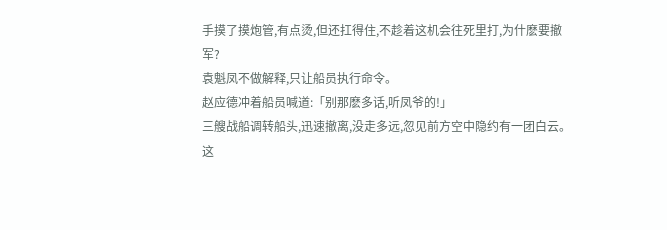手摸了摸炮管,有点烫,但还扛得住,不趁着这机会往死里打,为什麽要撤军?
袁魁凤不做解释,只让船员执行命令。
赵应德冲着船员喊道:「别那麽多话,听凤爷的!」
三艘战船调转船头,迅速撤离,没走多远,忽见前方空中隐约有一团白云。
这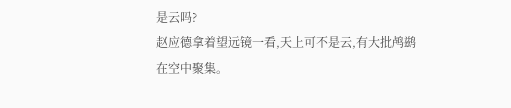是云吗?
赵应德拿着望远镜一看,天上可不是云,有大批鸬鹚在空中聚集。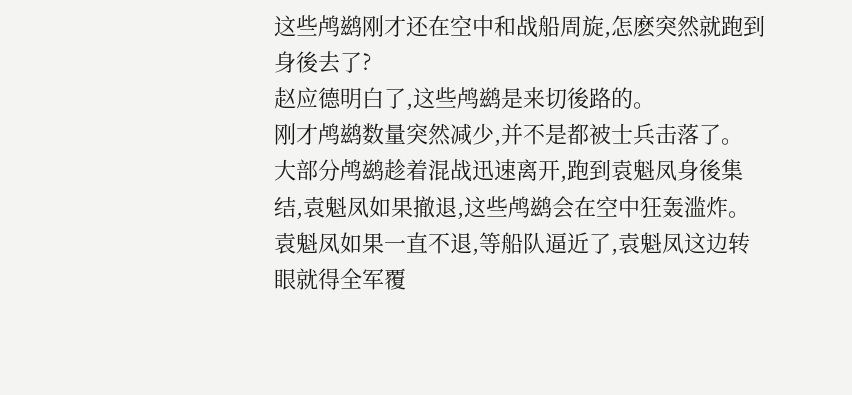这些鸬鹚刚才还在空中和战船周旋,怎麽突然就跑到身後去了?
赵应德明白了,这些鸬鹚是来切後路的。
刚才鸬鹚数量突然减少,并不是都被士兵击落了。
大部分鸬鹚趁着混战迅速离开,跑到袁魁凤身後集结,袁魁凤如果撤退,这些鸬鹚会在空中狂轰滥炸。袁魁凤如果一直不退,等船队逼近了,袁魁凤这边转眼就得全军覆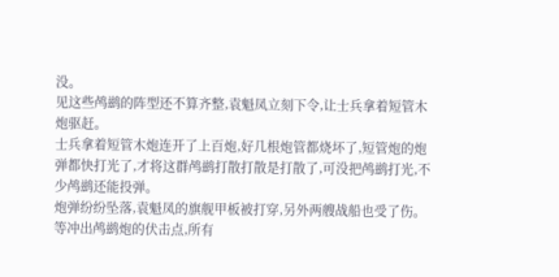没。
见这些鸬鹚的阵型还不算齐整,袁魁凤立刻下令,让士兵拿着短管木炮驱赶。
士兵拿着短管木炮连开了上百炮,好几根炮管都烧坏了,短管炮的炮弹都快打光了,才将这群鸬鹚打散打散是打散了,可没把鸬鹚打光,不少鸬鹚还能投弹。
炮弹纷纷坠落,袁魁凤的旗舰甲板被打穿,另外两艘战船也受了伤。
等冲出鸬鹚炮的伏击点,所有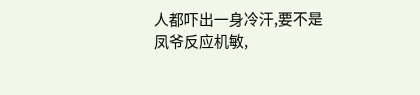人都吓出一身冷汗,要不是凤爷反应机敏,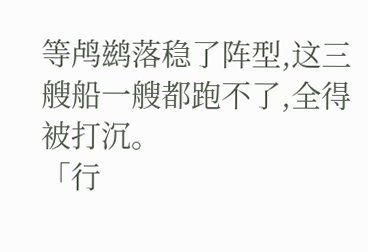等鸬鹚落稳了阵型,这三艘船一艘都跑不了,全得被打沉。
「行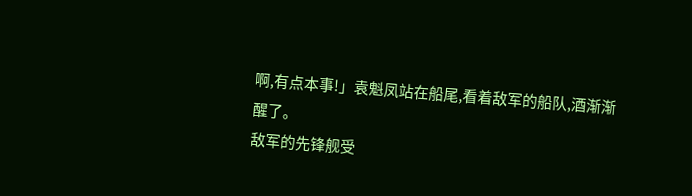啊,有点本事!」袁魁凤站在船尾,看着敌军的船队,酒渐渐醒了。
敌军的先锋舰受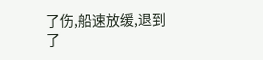了伤,船速放缓,退到了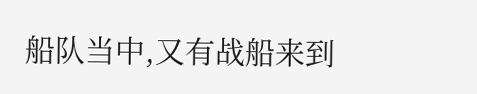船队当中,又有战船来到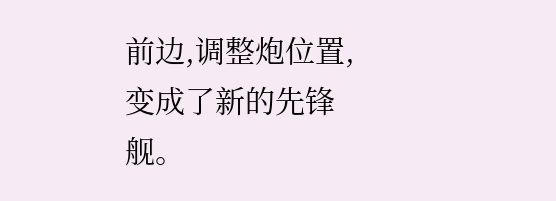前边,调整炮位置,变成了新的先锋舰。